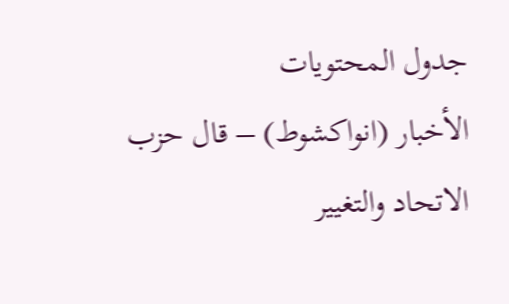جدول المحتويات
الأخبار (انواكشوط) – قال حزب الاتحاد والتغيير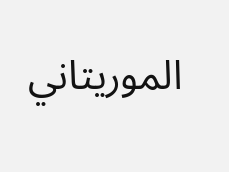الموريتاني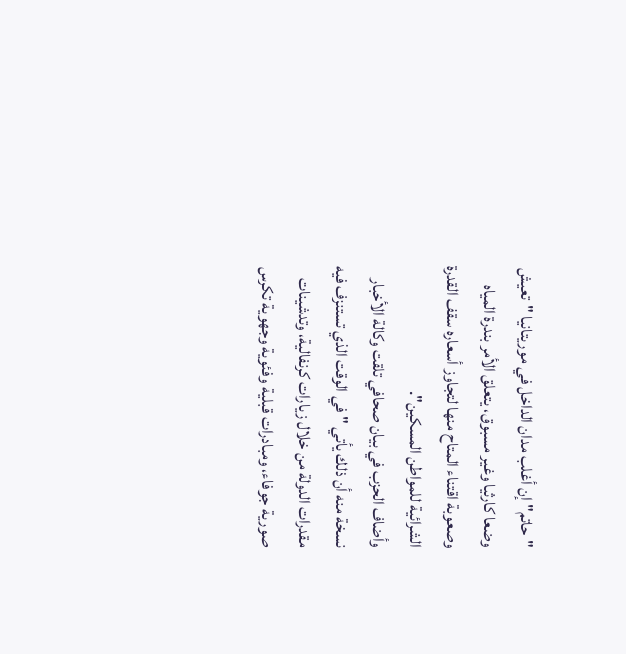"حاتم" إن أغلب مدان الداخل في موريتانيا "تعيش وضعا كارثيا وغير مسبوق، يتعلق الأمر بندرة المياه وصعوبة اقتناء المتاح منها لتجاوز أسعاره سقف القدرة الشرائية للمواطن المسكين".
وأضاف الحزب في بيان صحافي تلقت وكالة الأخبار نسخة منه أن ذلك يأتي "في الوقت الذي تستنزف فيه مقدرات الدولة من خلال زيارات كرنفالية، وتدشينات صورية جوفاء، ومبادرات قبلية وفئوية وجهوية تكرس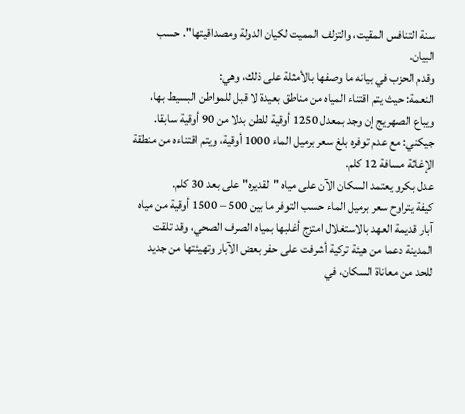سنة التنافس المقيت، والتزلف المميت لكيان الدولة ومصداقيتها". حسب البيان.
وقدم الحزب في بيانه ما وصفها بالأمثلة على ذلك، وهي:
النعمة: حيث يتم اقتناء المياه من مناطق بعيدة لا قبل للمواطن البسيط بها، ويباع الصهريج إن وجد بمعدل 1250 أوقية للطن بدلا من 90 أوقية سابقا.
جيكني: مع عدم توفره بلغ سعر برميل الماء 1000 أوقية، ويتم اقتناءه من منطقة الإغاثة مسافة 12 كلم.
عدل بكرو يعتمد السكان الآن على مياه "لقديره" على بعد 30 كلم.
كيفة يتراوح سعر برميل الماء حسب التوفر ما بين 500 – 1500 أوقية من مياه آبار قديمة العهد بالاستغلال امتزج أغلبها بمياه الصرف الصحي، وقد تلقت المدينة دعما من هيئة تركية أشرفت على حفر بعض الآبار وتهيئتها من جديد للحد من معاناة السكان، في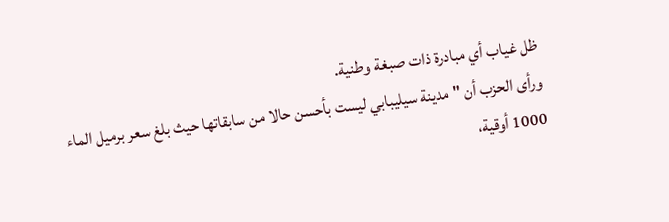ظل غياب أي مبادرة ذات صبغة وطنية.
ورأى الحزب أن "مدينة سيليبابي ليست بأحسن حالا من سابقاتها حيث بلغ سعر برميل الماء 1000 أوقية،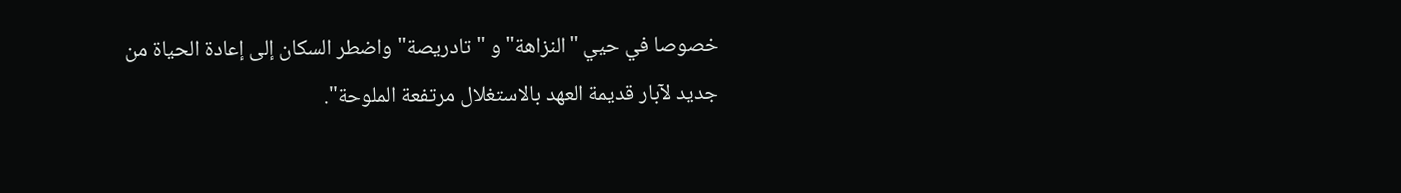خصوصا في حيي "النزاهة" و "تادريصة" واضطر السكان إلى إعادة الحياة من جديد لآبار قديمة العهد بالاستغلال مرتفعة الملوحة".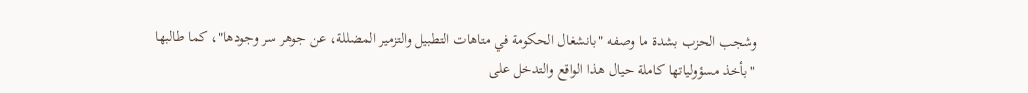وشجب الحزب بشدة ما وصفه "بانشغال الحكومة في متاهات التطبيل والتزمير المضللة، عن جوهر سر وجودها"، كما طالبها "بأخذ مسؤولياتها كاملة حيال هذا الواقع والتدخل على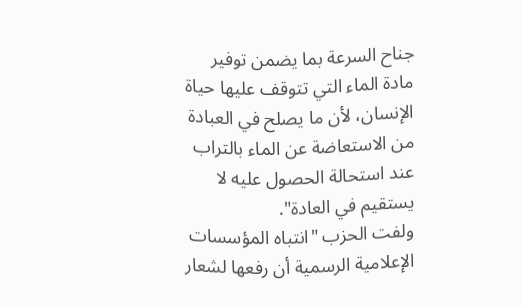جناح السرعة بما يضمن توفير مادة الماء التي تتوقف عليها حياة الإنسان، لأن ما يصلح في العبادة من الاستعاضة عن الماء بالتراب عند استحالة الحصول عليه لا يستقيم في العادة".
ولفت الحزب "انتباه المؤسسات الإعلامية الرسمية أن رفعها لشعار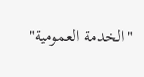"الخدمة العمومية"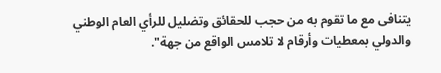يتنافى مع ما تقوم به من حجب للحقائق وتضليل للرأي العام الوطني والدولي بمعطيات وأرقام لا تلامس الواقع من جهة".